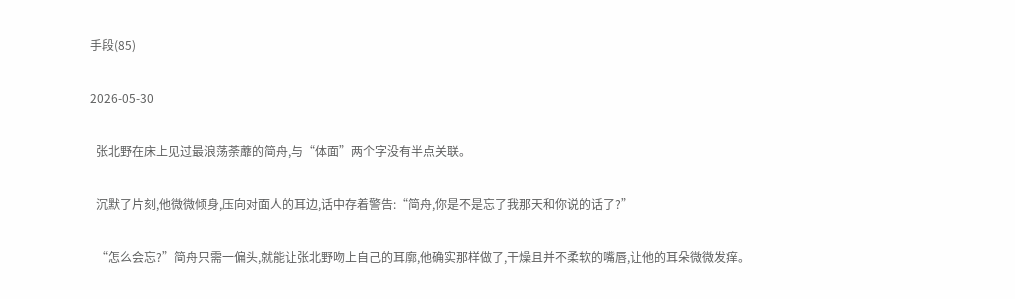手段(85)

2026-05-30

  张北野在床上见过最浪荡荼蘼的简舟,与“体面”两个字没有半点关联。

  沉默了片刻,他微微倾身,压向对面人的耳边,话中存着警告:“简舟,你是不是忘了我那天和你说的话了?”

  “怎么会忘?”简舟只需一偏头,就能让张北野吻上自己的耳廓,他确实那样做了,干燥且并不柔软的嘴唇,让他的耳朵微微发痒。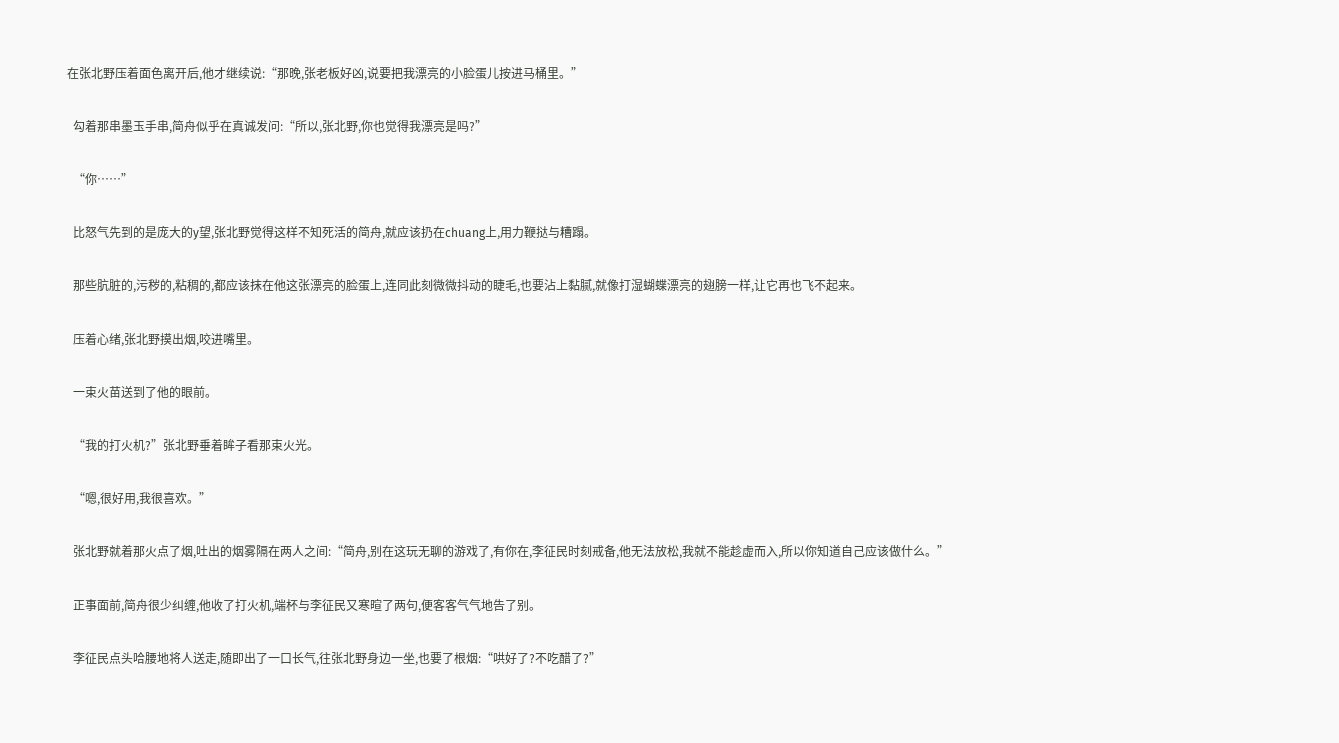在张北野压着面色离开后,他才继续说:“那晚,张老板好凶,说要把我漂亮的小脸蛋儿按进马桶里。”

  勾着那串墨玉手串,简舟似乎在真诚发问:“所以,张北野,你也觉得我漂亮是吗?”

  “你……”

  比怒气先到的是庞大的y望,张北野觉得这样不知死活的简舟,就应该扔在chuang上,用力鞭挞与糟蹋。

  那些肮脏的,污秽的,粘稠的,都应该抹在他这张漂亮的脸蛋上,连同此刻微微抖动的睫毛,也要沾上黏腻,就像打湿蝴蝶漂亮的翅膀一样,让它再也飞不起来。

  压着心绪,张北野摸出烟,咬进嘴里。

  一束火苗送到了他的眼前。

  “我的打火机?”张北野垂着眸子看那束火光。

  “嗯,很好用,我很喜欢。”

  张北野就着那火点了烟,吐出的烟雾隔在两人之间:“简舟,别在这玩无聊的游戏了,有你在,李征民时刻戒备,他无法放松,我就不能趁虚而入,所以你知道自己应该做什么。”

  正事面前,简舟很少纠缠,他收了打火机,端杯与李征民又寒暄了两句,便客客气气地告了别。

  李征民点头哈腰地将人送走,随即出了一口长气,往张北野身边一坐,也要了根烟:“哄好了?不吃醋了?”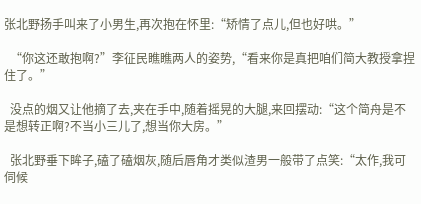张北野扬手叫来了小男生,再次抱在怀里:“矫情了点儿,但也好哄。”

  “你这还敢抱啊?”李征民瞧瞧两人的姿势,“看来你是真把咱们简大教授拿捏住了。”

  没点的烟又让他摘了去,夹在手中,随着摇晃的大腿,来回摆动:“这个简舟是不是想转正啊?不当小三儿了,想当你大房。”

  张北野垂下眸子,磕了磕烟灰,随后唇角才类似渣男一般带了点笑:“太作,我可伺候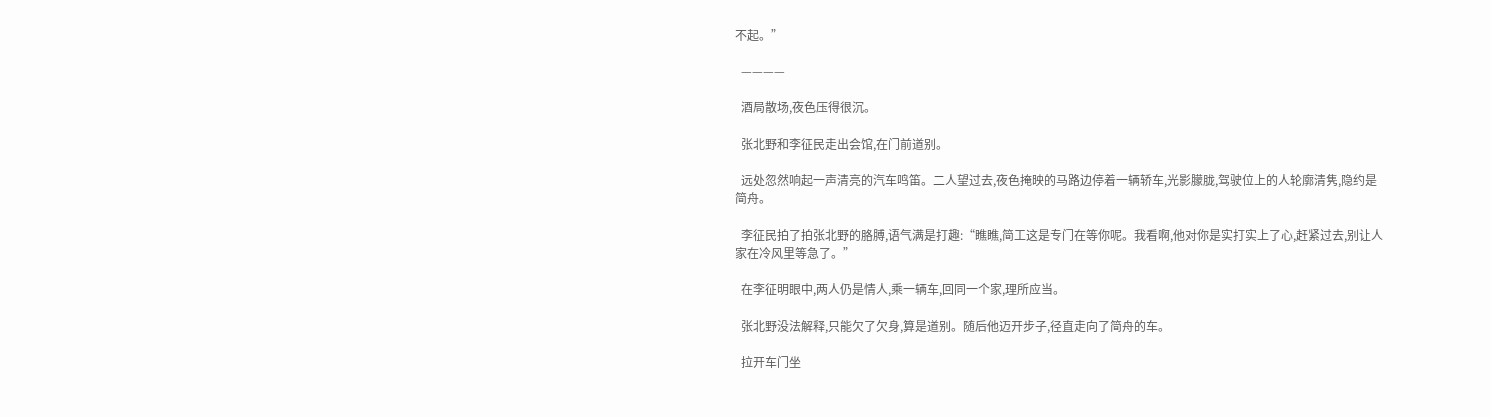不起。”

  ————

  酒局散场,夜色压得很沉。

  张北野和李征民走出会馆,在门前道别。

  远处忽然响起一声清亮的汽车鸣笛。二人望过去,夜色掩映的马路边停着一辆轿车,光影朦胧,驾驶位上的人轮廓清隽,隐约是简舟。

  李征民拍了拍张北野的胳膊,语气满是打趣:“瞧瞧,简工这是专门在等你呢。我看啊,他对你是实打实上了心,赶紧过去,别让人家在冷风里等急了。”

  在李征明眼中,两人仍是情人,乘一辆车,回同一个家,理所应当。

  张北野没法解释,只能欠了欠身,算是道别。随后他迈开步子,径直走向了简舟的车。

  拉开车门坐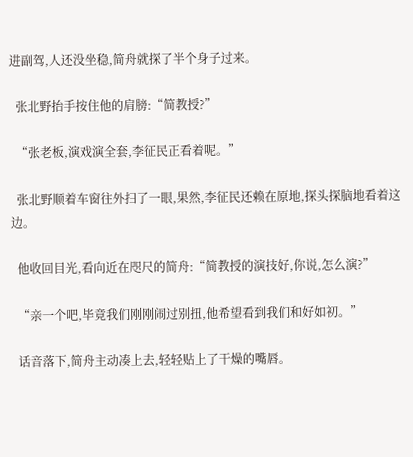进副驾,人还没坐稳,简舟就探了半个身子过来。

  张北野抬手按住他的肩膀:“简教授?”

  “张老板,演戏演全套,李征民正看着呢。”

  张北野顺着车窗往外扫了一眼,果然,李征民还赖在原地,探头探脑地看着这边。

  他收回目光,看向近在咫尺的简舟:“简教授的演技好,你说,怎么演?”

  “亲一个吧,毕竟我们刚刚闹过别扭,他希望看到我们和好如初。”

  话音落下,简舟主动凑上去,轻轻贴上了干燥的嘴唇。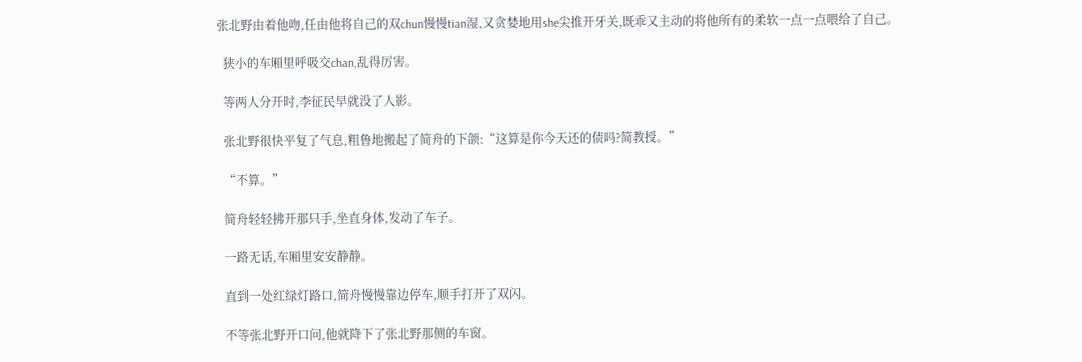张北野由着他吻,任由他将自己的双chun慢慢tian湿,又贪婪地用she尖推开牙关,既乖又主动的将他所有的柔软一点一点喂给了自己。

  狭小的车厢里呼吸交chan,乱得厉害。

  等两人分开时,李征民早就没了人影。

  张北野很快平复了气息,粗鲁地搬起了简舟的下颌:“这算是你今天还的债吗?简教授。”

  “不算。”

  简舟轻轻拂开那只手,坐直身体,发动了车子。

  一路无话,车厢里安安静静。

  直到一处红绿灯路口,简舟慢慢靠边停车,顺手打开了双闪。

  不等张北野开口问,他就降下了张北野那侧的车窗。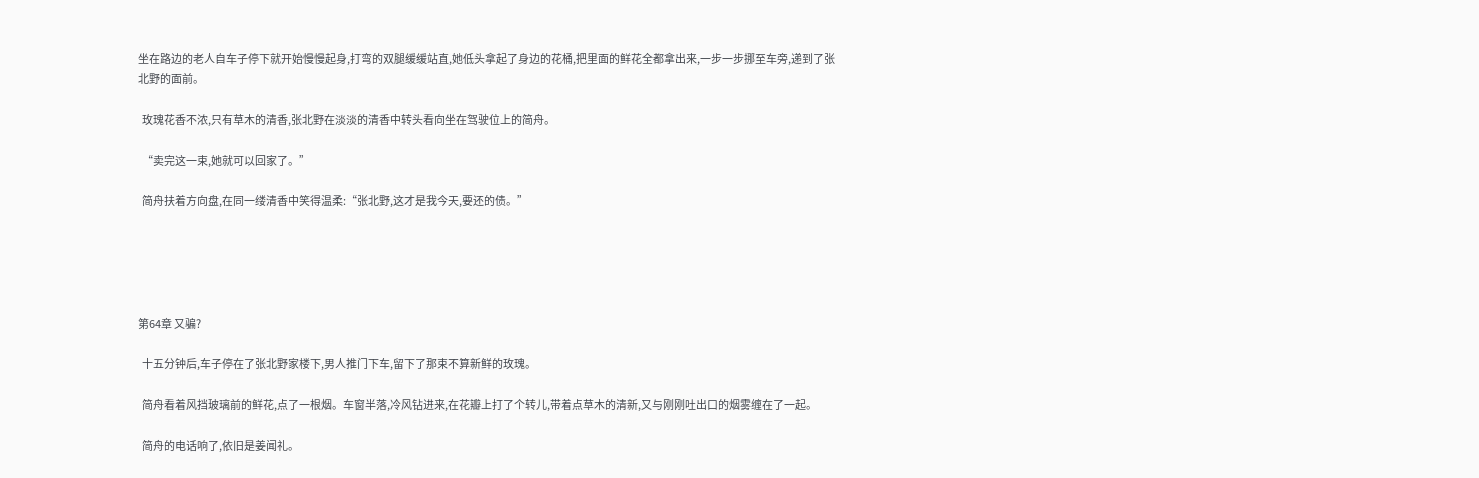坐在路边的老人自车子停下就开始慢慢起身,打弯的双腿缓缓站直,她低头拿起了身边的花桶,把里面的鲜花全都拿出来,一步一步挪至车旁,递到了张北野的面前。

  玫瑰花香不浓,只有草木的清香,张北野在淡淡的清香中转头看向坐在驾驶位上的简舟。

  “卖完这一束,她就可以回家了。”

  简舟扶着方向盘,在同一缕清香中笑得温柔:“张北野,这才是我今天,要还的债。”





第64章 又骗?

  十五分钟后,车子停在了张北野家楼下,男人推门下车,留下了那束不算新鲜的玫瑰。

  简舟看着风挡玻璃前的鲜花,点了一根烟。车窗半落,冷风钻进来,在花瓣上打了个转儿,带着点草木的清新,又与刚刚吐出口的烟雾缠在了一起。

  简舟的电话响了,依旧是姜闻礼。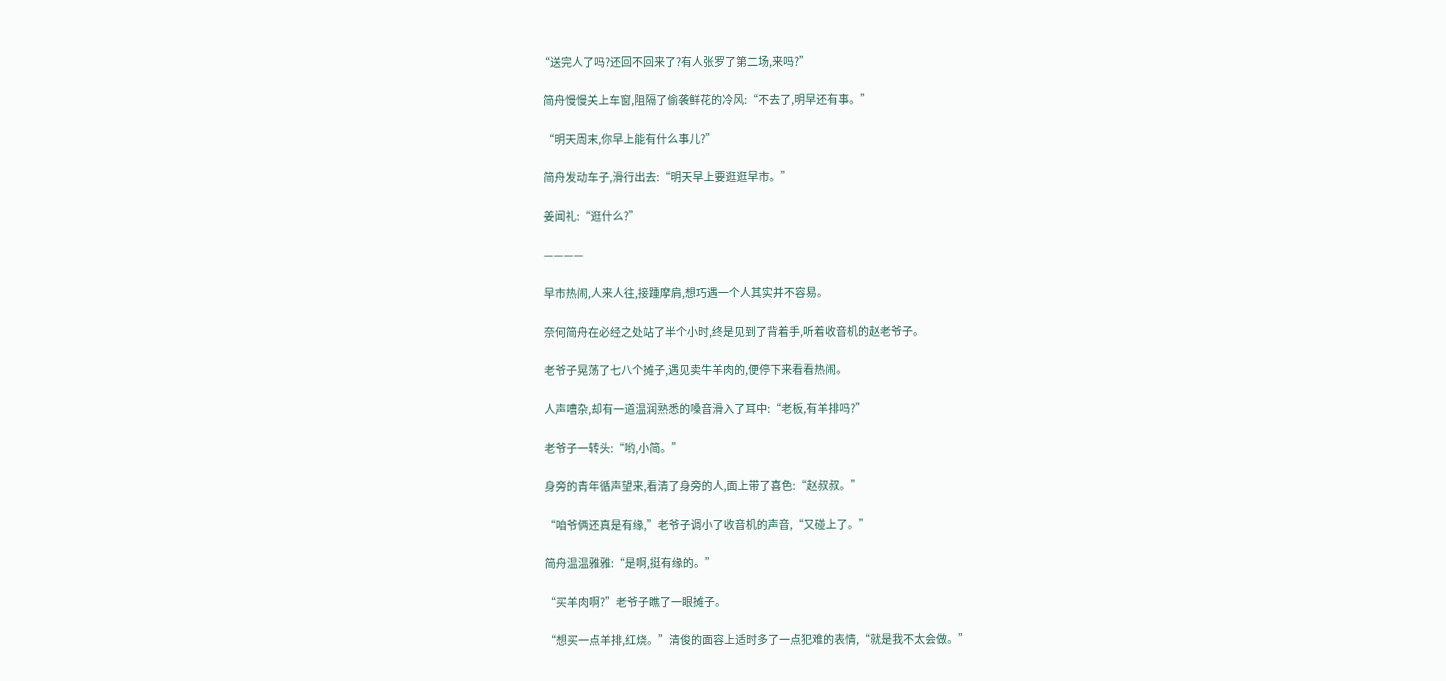“送完人了吗?还回不回来了?有人张罗了第二场,来吗?”

  简舟慢慢关上车窗,阻隔了偷袭鲜花的冷风:“不去了,明早还有事。”

  “明天周末,你早上能有什么事儿?”

  简舟发动车子,滑行出去:“明天早上要逛逛早市。”

  姜闻礼:“逛什么?”

  ————

  早市热闹,人来人往,接踵摩肩,想巧遇一个人其实并不容易。

  奈何简舟在必经之处站了半个小时,终是见到了背着手,听着收音机的赵老爷子。

  老爷子晃荡了七八个摊子,遇见卖牛羊肉的,便停下来看看热闹。

  人声嘈杂,却有一道温润熟悉的嗓音滑入了耳中:“老板,有羊排吗?”

  老爷子一转头:“哟,小简。”

  身旁的青年循声望来,看清了身旁的人,面上带了喜色:“赵叔叔。”

  “咱爷俩还真是有缘,”老爷子调小了收音机的声音,“又碰上了。”

  简舟温温雅雅:“是啊,挺有缘的。”

  “买羊肉啊?”老爷子瞧了一眼摊子。

  “想买一点羊排,红烧。”清俊的面容上适时多了一点犯难的表情,“就是我不太会做。”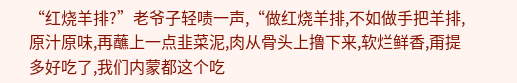“红烧羊排?”老爷子轻啧一声,“做红烧羊排,不如做手把羊排,原汁原味,再蘸上一点韭菜泥,肉从骨头上撸下来,软烂鲜香,甭提多好吃了,我们内蒙都这个吃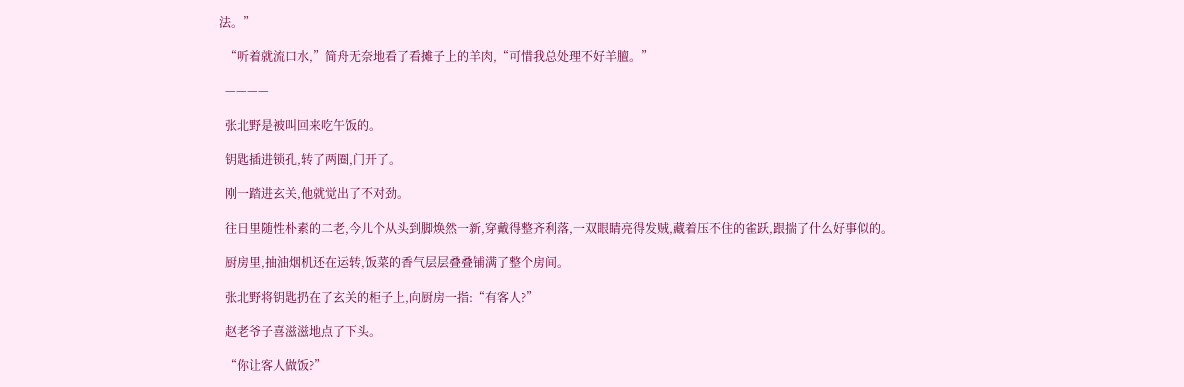法。”

  “听着就流口水,”简舟无奈地看了看摊子上的羊肉,“可惜我总处理不好羊膻。”

  ————

  张北野是被叫回来吃午饭的。

  钥匙插进锁孔,转了两圈,门开了。

  刚一踏进玄关,他就觉出了不对劲。

  往日里随性朴素的二老,今儿个从头到脚焕然一新,穿戴得整齐利落,一双眼睛亮得发贼,藏着压不住的雀跃,跟揣了什么好事似的。

  厨房里,抽油烟机还在运转,饭菜的香气层层叠叠铺满了整个房间。

  张北野将钥匙扔在了玄关的柜子上,向厨房一指:“有客人?”

  赵老爷子喜滋滋地点了下头。

  “你让客人做饭?”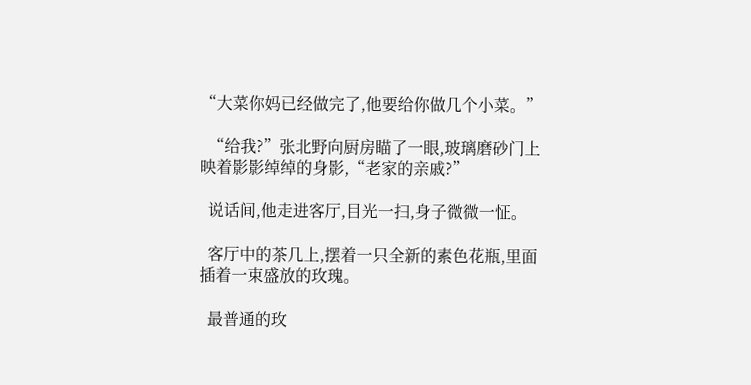“大菜你妈已经做完了,他要给你做几个小菜。”

  “给我?”张北野向厨房瞄了一眼,玻璃磨砂门上映着影影绰绰的身影,“老家的亲戚?”

  说话间,他走进客厅,目光一扫,身子微微一怔。

  客厅中的茶几上,摆着一只全新的素色花瓶,里面插着一束盛放的玫瑰。

  最普通的玫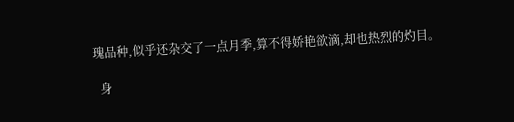瑰品种,似乎还杂交了一点月季,算不得娇艳欲滴,却也热烈的灼目。

  身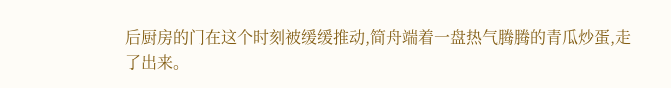后厨房的门在这个时刻被缓缓推动,简舟端着一盘热气腾腾的青瓜炒蛋,走了出来。